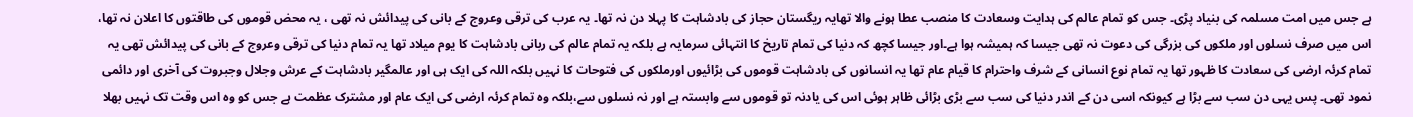ہے جس میں امت مسلمہ کی بنیاد پڑی۔ جس کو تمام عالم کی ہدایت وسعادت کا منصب عطا ہونے والا تھایہ ریگستان حجاز کی بادشاہت کا پہلا دن نہ تھا۔ یہ عرب کی ترقی وعروج کے بانی کی پیدائش نہ تھی ، یہ محض قوموں کی طاقتوں کا اعلان نہ تھا، اس میں صرف نسلوں اور ملکوں کی بزرگی کی دعوت نہ تھی جیسا کہ ہمیشہ ہوا ہے۔اور جیسا کچھ کہ دنیا کی تمام تاریخ کا انتہائی سرمایہ ہے بلکہ یہ تمام عالم کی ربانی بادشاہت کا یوم میلاد تھا یہ تمام دنیا کی ترقی وعروج کے بانی کی پیدائش تھی یہ تمام کرئہ ارضی کی سعادت کا ظہور تھا یہ تمام نوع انسانی کے شرف واحترام کا قیام عام تھا یہ انسانوں کی بادشاہت قوموں کی بڑائیوں اورملکوں کی فتوحات کا نہیں بلکہ اللہ کی ایک ہی اور عالمگیر بادشاہت کے عرش وجلال وجبروت کی آخری اور دائمی نمود تھی۔ پس یہی دن سب سے بڑا ہے کیونکہ اسی دن کے اندر دنیا کی سب سے بڑی بڑائی ظاہر ہوئی اس کی یادنہ تو قوموں سے وابستہ ہے اور نہ نسلوں سے،بلکہ وہ تمام کرئہ ارضی کی ایک عام اور مشترک عظمت ہے جس کو وہ اس وقت تک نہیں بھلا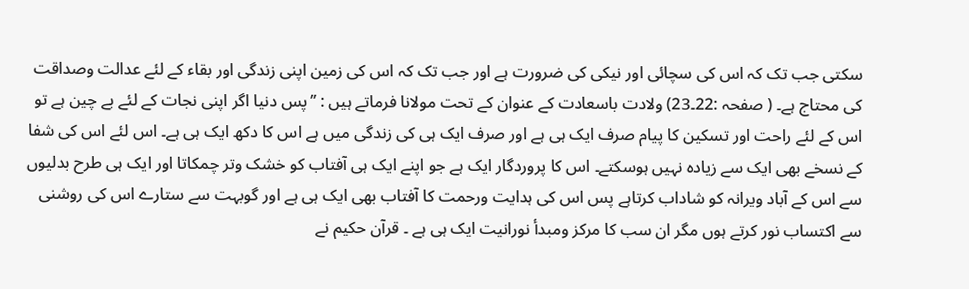سکتی جب تک کہ اس کی سچائی اور نیکی کی ضرورت ہے اور جب تک کہ اس کی زمین اپنی زندگی اور بقاء کے لئے عدالت وصداقت کی محتاج ہے۔ ( صفحہ :22۔23) ولادت باسعادت کے عنوان کے تحت مولانا فرماتے ہیں : ’’پس دنیا اگر اپنی نجات کے لئے بے چین ہے تو اس کے لئے راحت اور تسکین کا پیام صرف ایک ہی ہے اور صرف ایک ہی کی زندگی میں ہے اس کا دکھ ایک ہی ہے۔ اس لئے اس کی شفا کے نسخے بھی ایک سے زیادہ نہیں ہوسکتے۔ اس کا پروردگار ایک ہے جو اپنے ایک ہی آفتاب کو خشک وتر چمکاتا اور ایک ہی طرح بدلیوں سے اس کے آباد ویرانہ کو شاداب کرتاہے پس اس کی ہدایت ورحمت کا آفتاب بھی ایک ہی ہے اور گوبہت سے ستارے اس کی روشنی سے اکتساب نور کرتے ہوں مگر ان سب کا مرکز ومبدأ نورانیت ایک ہی ہے ۔ قرآن حکیم نے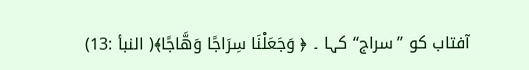آفتاب کو ’’سراج‘‘ کہا ۔ ﴿ وَجَعَلْنَا سِرَاجًا وَهَّاجًا﴾( النبأ :13)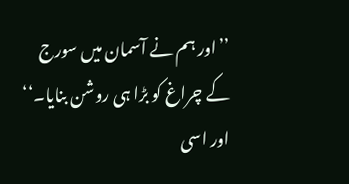’’اور ہم نے آسمان میں سورج کے چراغ کو بڑا ہی روشن بنایا۔‘‘ اور اسی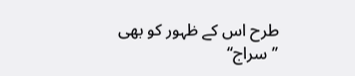طرح اس کے ظہور کو بھی ’’سراج‘‘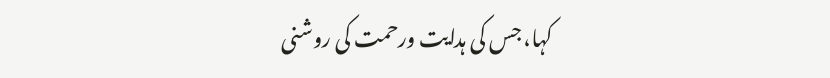کہا، جس کی ہدایت ورحمت کی روشنی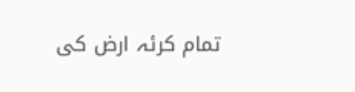تمام کرئہ ارض کی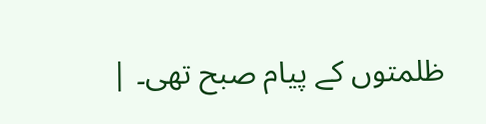ظلمتوں کے پیام صبح تھی۔ |